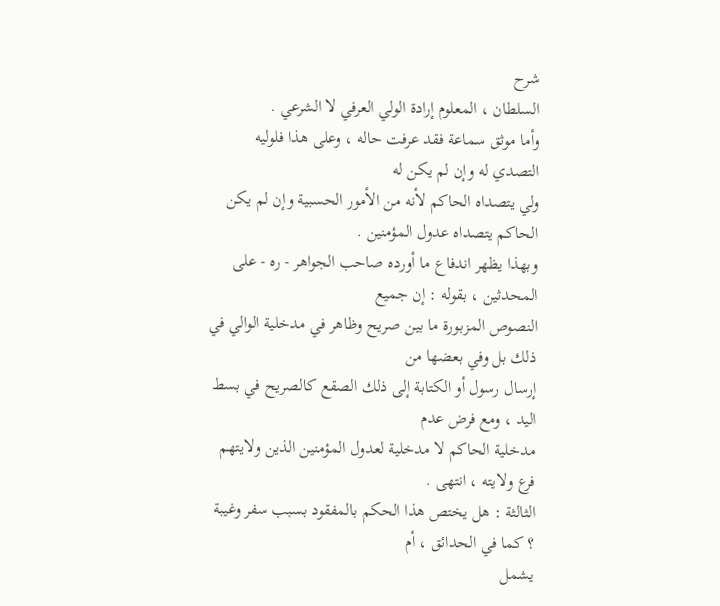شرح
السلطان ، المعلوم إرادة الولي العرفي لا الشرعي .
وأما موثق سماعة فقد عرفت حاله ، وعلى هذا فلوليه التصدي له وإن لم يكن له
ولي يتصداه الحاكم لأنه من الأمور الحسبية وإن لم يكن الحاكم يتصداه عدول المؤمنين .
وبهذا يظهر اندفاع ما أورده صاحب الجواهر - ره - على المحدثين ، بقوله : إن جميع
النصوص المزبورة ما بين صريح وظاهر في مدخلية الوالي في ذلك بل وفي بعضها من
إرسال رسول أو الكتابة إلى ذلك الصقع كالصريح في بسط اليد ، ومع فرض عدم
مدخلية الحاكم لا مدخلية لعدول المؤمنين الذين ولايتهم فرع ولايته ، انتهى .
الثالثة : هل يختص هذا الحكم بالمفقود بسبب سفر وغيبة ؟ كما في الحدائق ، أم
يشمل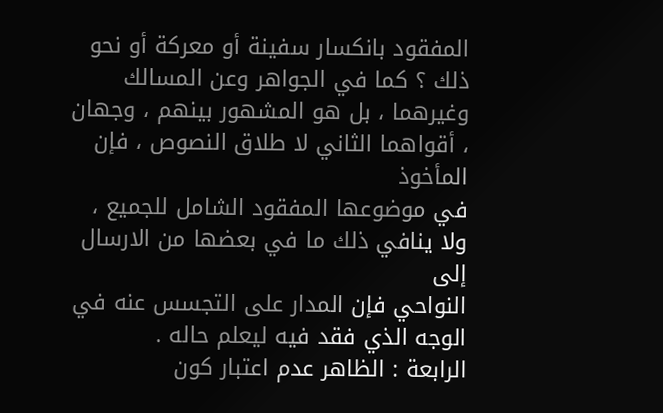المفقود بانكسار سفينة أو معركة أو نحو ذلك ؟ كما في الجواهر وعن المسالك
وغيرهما ، بل هو المشهور بينهم ، وجهان ، أقواهما الثاني لا طلاق النصوص ، فإن المأخوذ
في موضوعها المفقود الشامل للجميع ، ولا ينافي ذلك ما في بعضها من الارسال إلى
النواحي فإن المدار على التجسس عنه في الوجه الذي فقد فيه ليعلم حاله .
الرابعة : الظاهر عدم اعتبار كون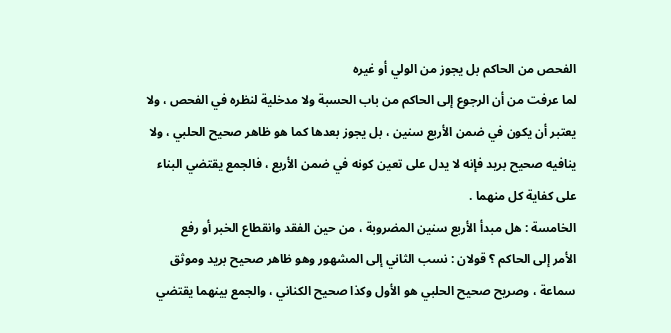الفحص من الحاكم بل يجوز من الولي أو غيره
لما عرفت من أن الرجوع إلى الحاكم من باب الحسبة ولا مدخلية لنظره في الفحص ، ولا
يعتبر أن يكون في ضمن الأربع سنين ، بل يجوز بعدها كما هو ظاهر صحيح الحلبي ، ولا
ينافيه صحيح بريد فإنه لا يدل على تعين كونه في ضمن الأربع ، فالجمع يقتضي البناء
على كفاية كل منهما .
الخامسة : هل مبدأ الأربع سنين المضروبة ، من حين الفقد وانقطاع الخبر أو رفع
الأمر إلى الحاكم ؟ قولان : نسب الثاني إلى المشهور وهو ظاهر صحيح بريد وموثق
سماعة ، وصريح صحيح الحلبي هو الأول وكذا صحيح الكناني ، والجمع بينهما يقتضي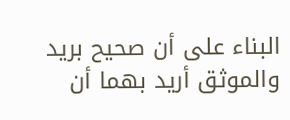البناء على أن صحيح بريد والموثق أريد بهما أن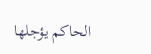الحاكم يؤجلها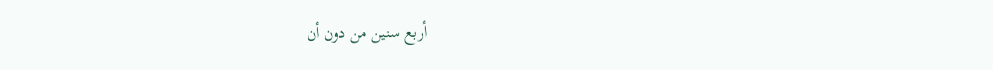أربع سنين من دون أن